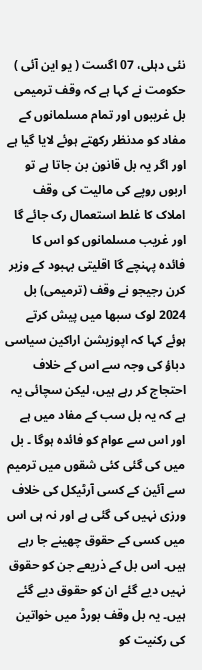نئی دہلی، 07 اگست ( یو این آئی ) حکومت نے کہا ہے کہ وقف ترمیمی بل غریبوں اور تمام مسلمانوں کے مفاد کو مدنظر رکھتے ہوئے لایا گیا ہے اور اگر یہ بل قانون بن جاتا ہے تو اربوں روپے کی مالیت کی وقف املاک کا غلط استعمال رک جائے گا اور غریب مسلمانوں کو اس کا فائدہ پہنچے گا اقلیتی بہبود کے وزیر کرن رجیجو نے وقف (ترمیمی) بل 2024 لوک سبھا میں پیش کرتے ہوئے کہا کہ اپوزیشن اراکین سیاسی دباؤ کی وجہ سے اس کے خلاف احتجاج کر رہے ہیں، لیکن سچائی یہ ہے کہ یہ بل سب کے مفاد میں ہے اور اس سے عوام کو فائدہ ہوگا ۔ بل میں کی گئی کئی شقوں میں ترمیم سے آئین کے کسی آرٹیکل کی خلاف ورزی نہیں کی گئی ہے اور نہ ہی اس میں کسی کے حقوق چھینے جا رہے ہیں۔ اس بل کے ذریعے جن کو حقوق نہیں دیے گئے ان کو حقوق دیے گئے ہیں۔ یہ بل وقف بورڈ میں خواتین کی رکنیت کو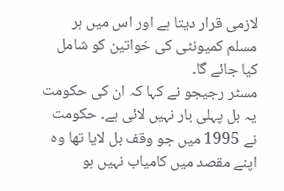لازمی قرار دیتا ہے اور اس میں ہر مسلم کمیونٹی کی خواتین کو شامل کیا جائے گا۔
مسٹر رجیجو نے کہا کہ ان کی حکومت یہ بل پہلی بار نہیں لائی ہے۔ حکومت نے 1995 میں جو وقف بل لایا تھا وہ اپنے مقصد میں کامیاب نہیں ہو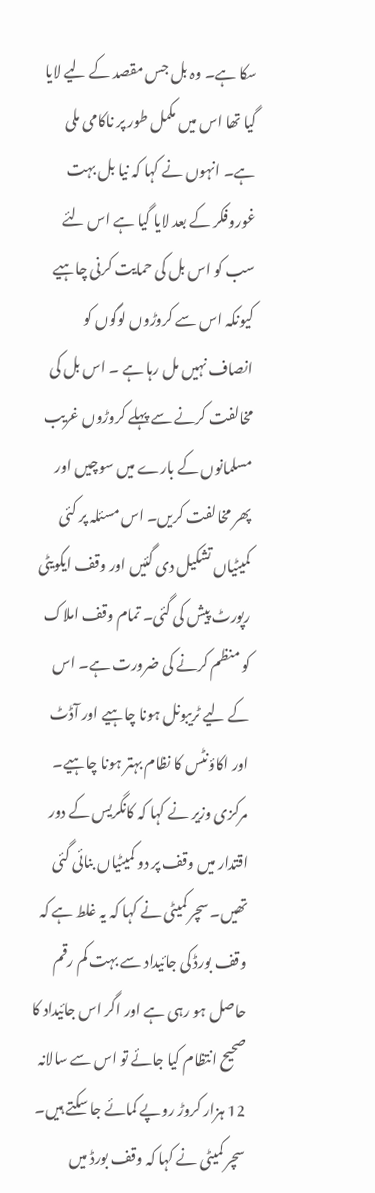سکا ہے۔ وہ بل جس مقصد کے لیے لایا گیا تھا اس میں مکمل طور پر ناکامی ملی ہے۔ انہوں نے کہا کہ نیا بل بہت غوروفکر کے بعد لایا گیا ہے اس لئے سب کو اس بل کی حمایت کرنی چاہیے کیونکہ اس سے کروڑوں لوگوں کو انصاف نہیں مل رہا ہے ۔ اس بل کی مخالفت کرنے سے پہلے کروڑوں غریب مسلمانوں کے بارے میں سوچیں اور پھر مخالفت کریں۔ اس مسئلہ پر کئی کمیٹیاں تشکیل دی گئیں اور وقف ایکویٹی رپورٹ پیش کی گئی۔ تمام وقف املاک کو منظم کرنے کی ضرورت ہے۔ اس کے لیے ٹریبونل ہونا چاہیے اور آڈٹ اور اکاؤنٹس کا نظام بہتر ہونا چاہیے۔
مرکزی وزیر نے کہا کہ کانگریس کے دور اقتدار میں وقف پر دو کمیٹیاں بنائی گئی تھیں۔ سچر کمیٹی نے کہا کہ یہ غلط ہے کہ وقف بورڈ کی جائیداد سے بہت کم رقم حاصل ہو رہی ہے اور اگر اس جائیداد کا صحیح انتظام کیا جائے تو اس سے سالانہ 12 ہزار کروڑ روپے کمائے جا سکتے ہیں۔ سچر کمیٹی نے کہا کہ وقف بورڈ میں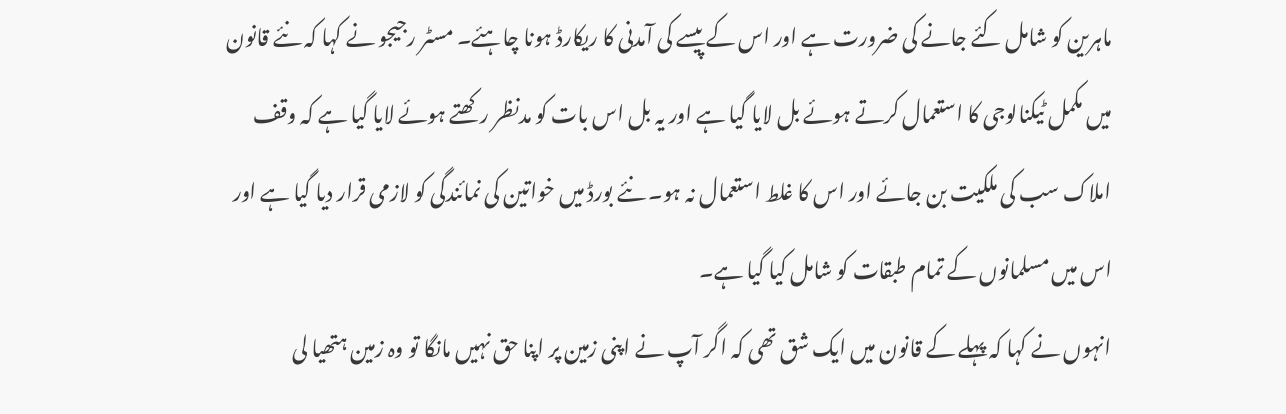ماہرین کو شامل کئے جانے کی ضرورت ہے اور اس کے پیسے کی آمدنی کا ریکارڈ ہونا چاہئے۔ مسٹر رجیجو نے کہا کہ نئے قانون میں مکمل ٹیکنالوجی کا استعمال کرتے ہوئے بل لایا گیا ہے اور یہ بل اس بات کو مدنظر رکھتے ہوئے لایا گیا ہے کہ وقف املاک سب کی ملکیت بن جائے اور اس کا غلط استعمال نہ ہو۔ نئے بورڈ میں خواتین کی نمائندگی کو لازمی قرار دیا گیا ہے اور اس میں مسلمانوں کے تمام طبقات کو شامل کیا گیا ہے۔
انہوں نے کہا کہ پہلے کے قانون میں ایک شق تھی کہ اگر آپ نے اپنی زمین پر اپنا حق نہیں مانگا تو وہ زمین ہتھیا لی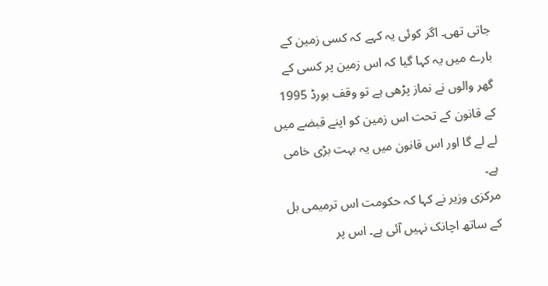جاتی تھی۔ اگر کوئی یہ کہے کہ کسی زمین کے بارے میں یہ کہا گیا کہ اس زمین پر کسی کے گھر والوں نے نماز پڑھی ہے تو وقف بورڈ 1995 کے قانون کے تحت اس زمین کو اپنے قبضے میں لے لے گا اور اس قانون میں یہ بہت بڑی خامی ہے۔
مرکزی وزیر نے کہا کہ حکومت اس ترمیمی بل کے ساتھ اچانک نہیں آئی ہے۔ اس پر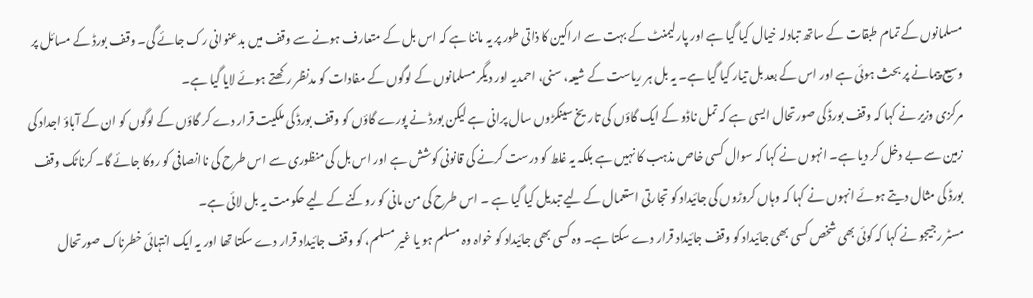مسلمانوں کے تمام طبقات کے ساتھ تبادلہ خیال کیا گیا ہے اور پارلیمنٹ کے بہت سے اراکین کا ذاتی طور پر یہ ماننا ہے کہ اس بل کے متعارف ہونے سے وقف میں بدعنوانی رک جائے گی۔ وقف بورڈ کے مسائل پر وسیع پیمانے پر بحث ہوئی ہے اور اس کے بعد بل تیار کیا گیا ہے۔ یہ بل ہر ریاست کے شیعہ، سنی، احمدیہ اور دیگر مسلمانوں کے لوگوں کے مفادات کو مدنظر رکھتے ہوئے لایا گیا ہے۔
مرکزی وزیر نے کہا کہ وقف بورڈ کی صورتحال ایسی ہے کہ تمل ناڈو کے ایک گاؤں کی تاریخ سینکڑوں سال پرانی ہے لیکن بورڈ نے پورے گاؤں کو وقف بورڈ کی ملکیت قرار دے کر گاؤں کے لوگوں کو ان کے آباؤ اجداد کی زمین سے بے دخل کر دیا ہے۔ انہوں نے کہا کہ سوال کسی خاص مذہب کا نہیں ہے بلکہ یہ غلط کو درست کرنے کی قانونی کوشش ہے اور اس بل کی منظوری سے اس طرح کی ناانصافی کو روکا جائے گا۔ کرناٹک وقف بورڈ کی مثال دیتے ہوئے انہوں نے کہا کہ وہاں کروڑوں کی جائیداد کو تجارتی استعمال کے لیے تبدیل کیا گیا ہے ۔ اس طرح کی من مانی کو روکنے کے لیے حکومت یہ بل لائی ہے۔
مسٹر رجیجو نے کہا کہ کوئی بھی شخص کسی بھی جائیداد کو وقف جائیداد قرار دے سکتا ہے۔ وہ کسی بھی جائیداد کو خواہ وہ مسلم ہو یا غیر مسلم، کو وقف جائیداد قرار دے سکتا تھا اور یہ ایک انتہائی خطرناک صورتحال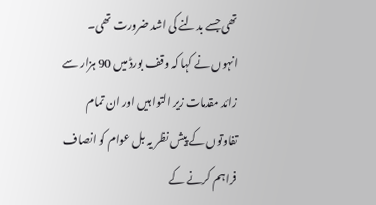تھی جسے بدلنے کی اشد ضرورت تھی۔ انہوں نے کہا کہ وقف بورڈ میں 90 ہزار سے زائد مقدمات زیر التوا ہیں اور ان تمام تفاوتوں کے پیش نظر یہ بل عوام کو انصاف فراہم کرنے کے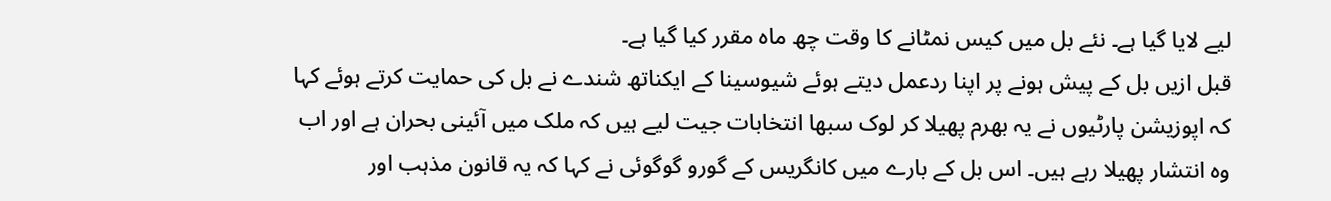لیے لایا گیا ہے۔ نئے بل میں کیس نمٹانے کا وقت چھ ماہ مقرر کیا گیا ہے۔
قبل ازیں بل کے پیش ہونے پر اپنا ردعمل دیتے ہوئے شیوسینا کے ایکناتھ شندے نے بل کی حمایت کرتے ہوئے کہا کہ اپوزیشن پارٹیوں نے یہ بھرم پھیلا کر لوک سبھا انتخابات جیت لیے ہیں کہ ملک میں آئینی بحران ہے اور اب وہ انتشار پھیلا رہے ہیں۔ اس بل کے بارے میں کانگریس کے گورو گوگوئی نے کہا کہ یہ قانون مذہب اور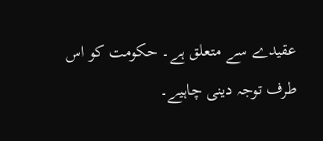عقیدے سے متعلق ہے۔ حکومت کو اس طرف توجہ دینی چاہیے۔